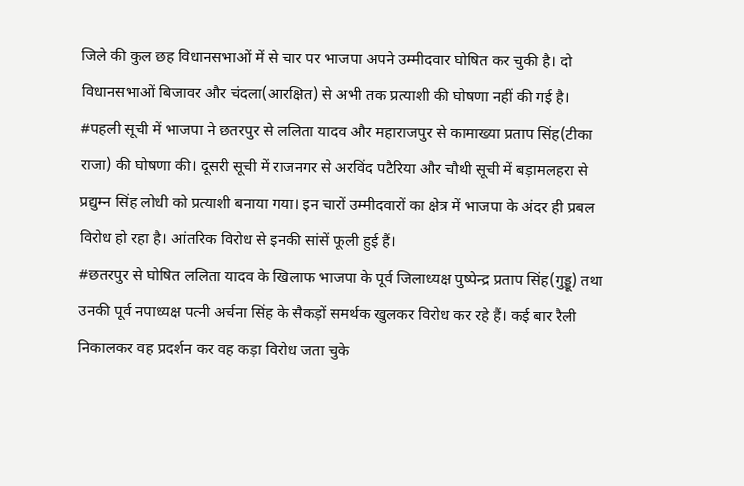जिले की कुल छह विधानसभाओं में से चार पर भाजपा अपने उम्मीदवार घोषित कर चुकी है। दो विधानसभाओं बिजावर और चंदला(आरक्षित) से अभी तक प्रत्याशी की घोषणा नहीं की गई है।
#पहली सूची में भाजपा ने छतरपुर से ललिता यादव और महाराजपुर से कामाख्या प्रताप सिंह(टीका राजा) की घोषणा की। दूसरी सूची में राजनगर से अरविंद पटैरिया और चौथी सूची में बड़ामलहरा से प्रद्युम्न सिंह लोधी को प्रत्याशी बनाया गया। इन चारों उम्मीदवारों का क्षेत्र में भाजपा के अंदर ही प्रबल विरोध हो रहा है। आंतरिक विरोध से इनकी सांसें फूली हुई हैं।
#छतरपुर से घोषित ललिता यादव के खिलाफ भाजपा के पूर्व जिलाध्यक्ष पुष्पेन्द्र प्रताप सिंह(गुड्डू) तथा उनकी पूर्व नपाध्यक्ष पत्नी अर्चना सिंह के सैकड़ों समर्थक खुलकर विरोध कर रहे हैं। कई बार रैली निकालकर वह प्रदर्शन कर वह कड़ा विरोध जता चुके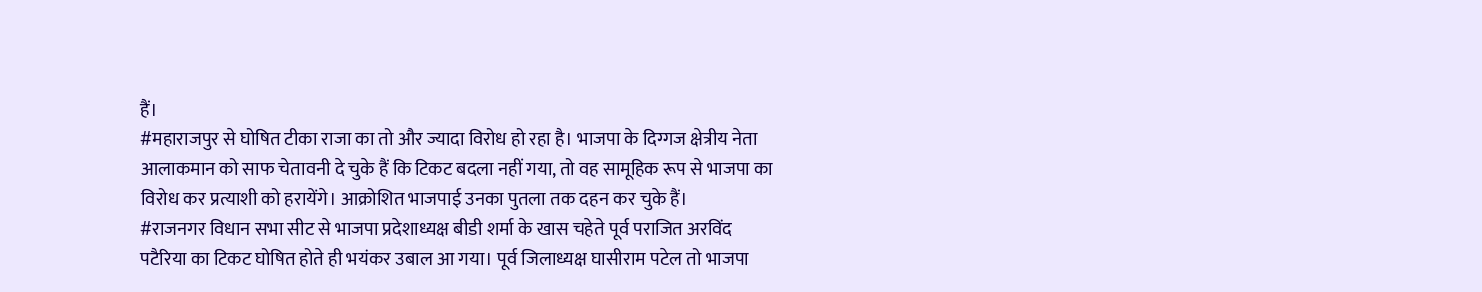हैं।
#महाराजपुर से घोषित टीका राजा का तो और ज्यादा विरोध हो रहा है। भाजपा के दिग्गज क्षेत्रीय नेता आलाकमान को साफ चेतावनी दे चुके हैं कि टिकट बदला नहीं गया, तो वह सामूहिक रूप से भाजपा का विरोध कर प्रत्याशी को हरायेंगे। आक्रोशित भाजपाई उनका पुतला तक दहन कर चुके हैं।
#राजनगर विधान सभा सीट से भाजपा प्रदेशाध्यक्ष बीडी शर्मा के खास चहेते पूर्व पराजित अरविंद पटैरिया का टिकट घोषित होते ही भयंकर उबाल आ गया। पूर्व जिलाध्यक्ष घासीराम पटेल तो भाजपा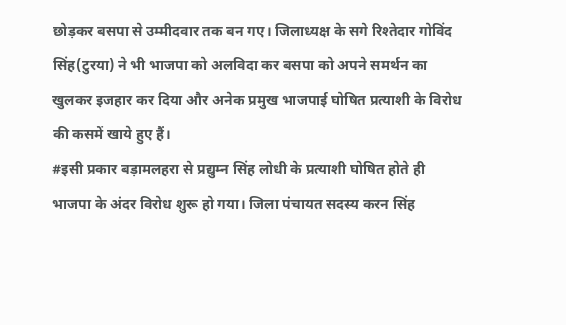छोड़कर बसपा से उम्मीदवार तक बन गए। जिलाध्यक्ष के सगे रिश्तेदार गोविंद सिंह(टुरया) ने भी भाजपा को अलविदा कर बसपा को अपने समर्थन का खुलकर इजहार कर दिया और अनेक प्रमुख भाजपाई घोषित प्रत्याशी के विरोध की कसमें खाये हुए हैं।
#इसी प्रकार बड़ामलहरा से प्रद्युम्न सिंह लोधी के प्रत्याशी घोषित होते ही भाजपा के अंदर विरोध शुरू हो गया। जिला पंचायत सदस्य करन सिंह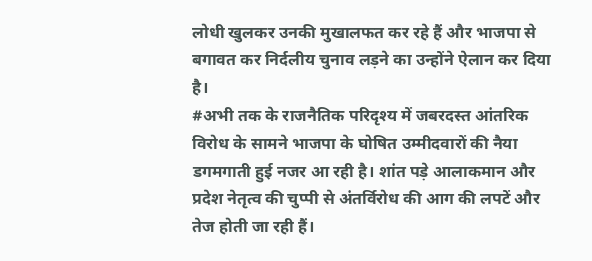लोधी खुलकर उनकी मुखालफत कर रहे हैं और भाजपा से बगावत कर निर्दलीय चुनाव लड़ने का उन्होंने ऐलान कर दिया है।
#अभी तक के राजनैतिक परिदृश्य में जबरदस्त आंतरिक विरोध के सामने भाजपा के घोषित उम्मीदवारों की नैया डगमगाती हुई नजर आ रही है। शांत पड़े आलाकमान और प्रदेश नेतृत्व की चुप्पी से अंतर्विरोध की आग की लपटें और तेज होती जा रही हैं।